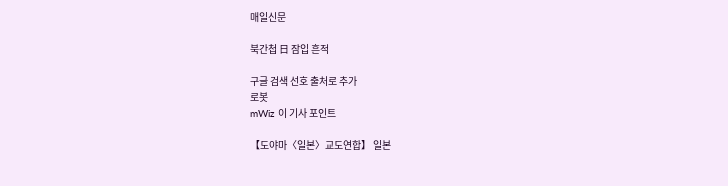매일신문

북간첩 日 잠입 흔적

구글 검색 선호 출처로 추가
로봇
mWiz 이 기사 포인트

【도야마〈일본〉교도연합】 일본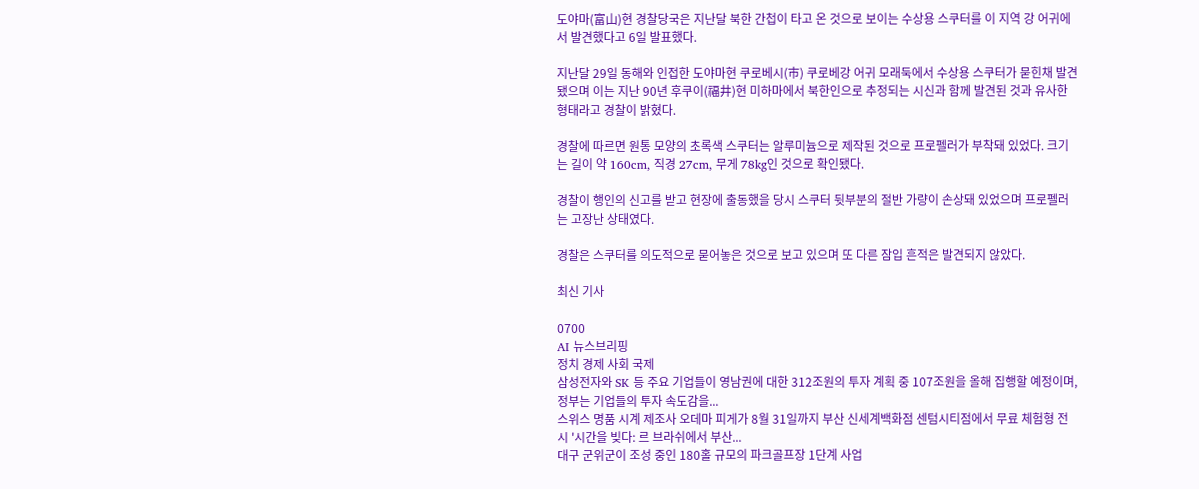도야마(富山)현 경찰당국은 지난달 북한 간첩이 타고 온 것으로 보이는 수상용 스쿠터를 이 지역 강 어귀에서 발견했다고 6일 발표했다.

지난달 29일 동해와 인접한 도야마현 쿠로베시(市) 쿠로베강 어귀 모래둑에서 수상용 스쿠터가 묻힌채 발견됐으며 이는 지난 90년 후쿠이(福井)현 미하마에서 북한인으로 추정되는 시신과 함께 발견된 것과 유사한 형태라고 경찰이 밝혔다.

경찰에 따르면 원통 모양의 초록색 스쿠터는 알루미늄으로 제작된 것으로 프로펠러가 부착돼 있었다. 크기는 길이 약 160cm, 직경 27cm, 무게 78kg인 것으로 확인됐다.

경찰이 행인의 신고를 받고 현장에 출동했을 당시 스쿠터 뒷부분의 절반 가량이 손상돼 있었으며 프로펠러는 고장난 상태였다.

경찰은 스쿠터를 의도적으로 묻어놓은 것으로 보고 있으며 또 다른 잠입 흔적은 발견되지 않았다.

최신 기사

0700
AI 뉴스브리핑
정치 경제 사회 국제
삼성전자와 SK 등 주요 기업들이 영남권에 대한 312조원의 투자 계획 중 107조원을 올해 집행할 예정이며, 정부는 기업들의 투자 속도감을...
스위스 명품 시계 제조사 오데마 피게가 8월 31일까지 부산 신세계백화점 센텀시티점에서 무료 체험형 전시 '시간을 빚다: 르 브라쉬에서 부산...
대구 군위군이 조성 중인 180홀 규모의 파크골프장 1단계 사업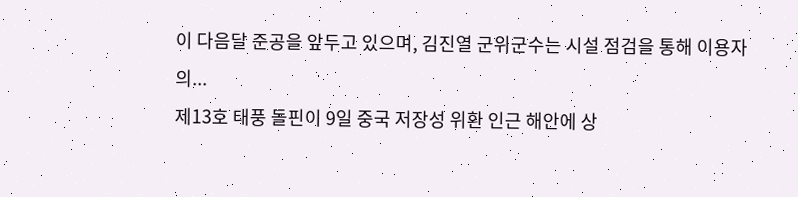이 다음달 준공을 앞두고 있으며, 김진열 군위군수는 시설 점검을 통해 이용자의...
제13호 태풍 돌핀이 9일 중국 저장성 위환 인근 해안에 상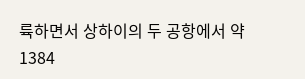륙하면서 상하이의 두 공항에서 약 1384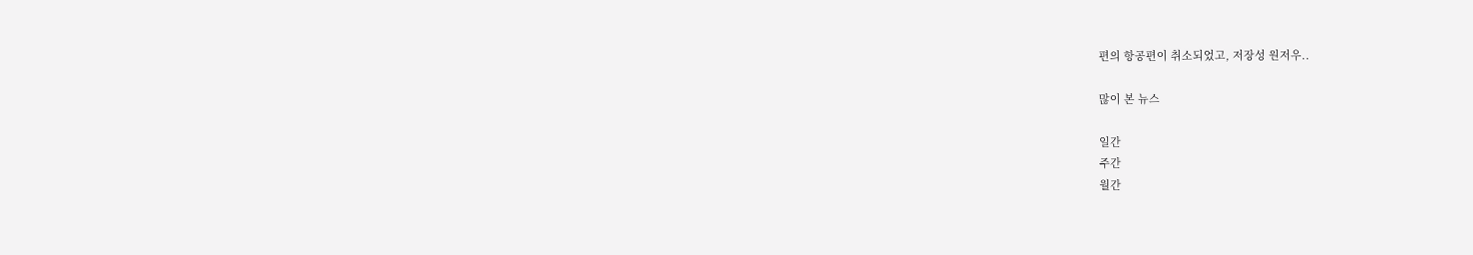편의 항공편이 취소되었고, 저장성 원저우..

많이 본 뉴스

일간
주간
월간